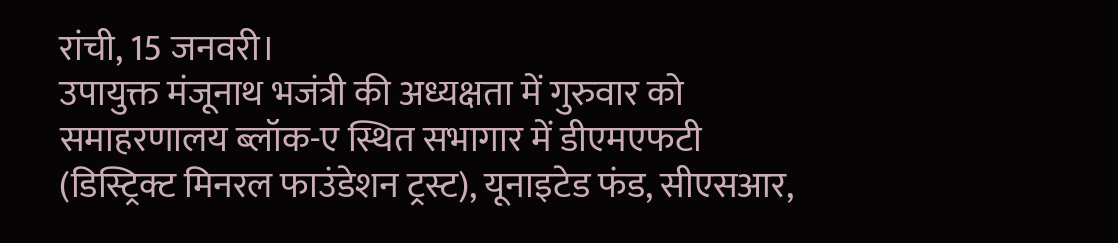रांची, 15 जनवरी।
उपायुक्त मंजूनाथ भजंत्री की अध्यक्षता में गुरुवार को समाहरणालय ब्लॉक-ए स्थित सभागार में डीएमएफटी (डिस्ट्रिक्ट मिनरल फाउंडेशन ट्रस्ट), यूनाइटेड फंड, सीएसआर,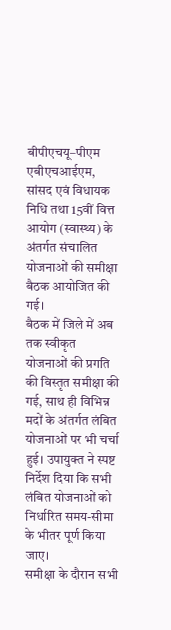बीपीएचयू–पीएम एबीएचआईएम, सांसद एवं विधायक निधि तथा 15वीं वित्त आयोग (स्वास्थ्य) के अंतर्गत संचालित योजनाओं की समीक्षा बैठक आयोजित की गई।
बैठक में जिले में अब तक स्वीकृत योजनाओं की प्रगति की विस्तृत समीक्षा की गई, साथ ही विभिन्न मदों के अंतर्गत लंबित योजनाओं पर भी चर्चा हुई। उपायुक्त ने स्पष्ट निर्देश दिया कि सभी लंबित योजनाओं को निर्धारित समय-सीमा के भीतर पूर्ण किया जाए।
समीक्षा के दौरान सभी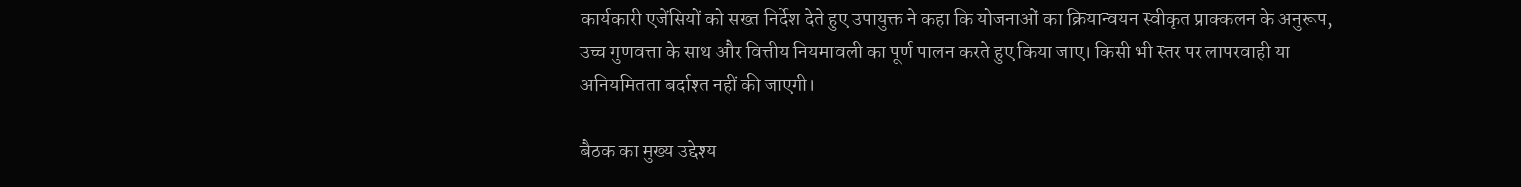कार्यकारी एजेंसियों को सख्त निर्देश देते हुए उपायुक्त ने कहा कि योजनाओं का क्रियान्वयन स्वीकृत प्राक्कलन के अनुरूप, उच्च गुणवत्ता के साथ और वित्तीय नियमावली का पूर्ण पालन करते हुए किया जाए। किसी भी स्तर पर लापरवाही या अनियमितता बर्दाश्त नहीं की जाएगी।

बैठक का मुख्य उद्देश्य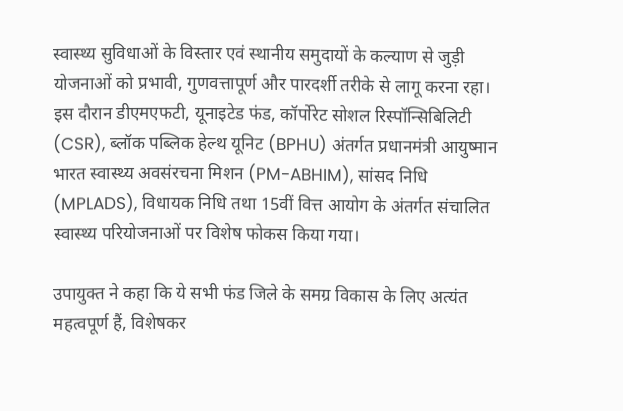स्वास्थ्य सुविधाओं के विस्तार एवं स्थानीय समुदायों के कल्याण से जुड़ी योजनाओं को प्रभावी, गुणवत्तापूर्ण और पारदर्शी तरीके से लागू करना रहा। इस दौरान डीएमएफटी, यूनाइटेड फंड, कॉर्पोरेट सोशल रिस्पॉन्सिबिलिटी (CSR), ब्लॉक पब्लिक हेल्थ यूनिट (BPHU) अंतर्गत प्रधानमंत्री आयुष्मान भारत स्वास्थ्य अवसंरचना मिशन (PM-ABHIM), सांसद निधि (MPLADS), विधायक निधि तथा 15वीं वित्त आयोग के अंतर्गत संचालित स्वास्थ्य परियोजनाओं पर विशेष फोकस किया गया।

उपायुक्त ने कहा कि ये सभी फंड जिले के समग्र विकास के लिए अत्यंत महत्वपूर्ण हैं, विशेषकर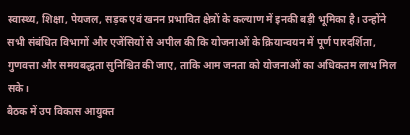स्वास्थ्य, शिक्षा, पेयजल, सड़क एवं खनन प्रभावित क्षेत्रों के कल्याण में इनकी बड़ी भूमिका है। उन्होंने सभी संबंधित विभागों और एजेंसियों से अपील की कि योजनाओं के क्रियान्वयन में पूर्ण पारदर्शिता, गुणवत्ता और समयबद्धता सुनिश्चित की जाए, ताकि आम जनता को योजनाओं का अधिकतम लाभ मिल सके।
बैठक में उप विकास आयुक्त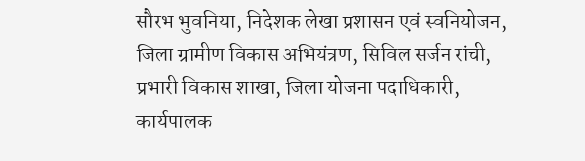सौरभ भुवनिया, निदेशक लेखा प्रशासन एवं स्वनियोजन, जिला ग्रामीण विकास अभियंत्रण, सिविल सर्जन रांची, प्रभारी विकास शाखा, जिला योजना पदाधिकारी, कार्यपालक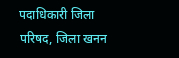पदाधिकारी जिला परिषद, जिला खनन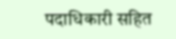पदाधिकारी सहित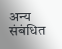अन्य संबंधित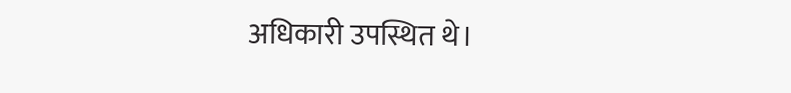अधिकारी उपस्थित थे।